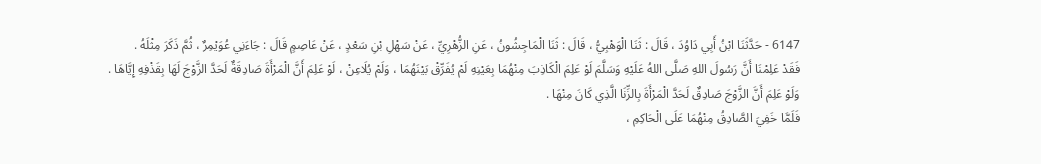6147 - حَدَّثَنَا ابْنُ أَبِي دَاوُدَ ، قَالَ : ثَنَا الْوَهْبِيُّ ، قَالَ : ثَنَا الْمَاجِشُونُ ، عَنِ الزُّهْرِيِّ ، عَنْ سَهْلِ بْنِ سَعْدٍ ، عَنْ عَاصِمٍ قَالَ : جَاءَنِي عُوَيْمِرٌ ، ثُمَّ ذَكَرَ مِثْلَهُ .
فَقَدْ عَلِمْنَا أَنَّ رَسُولَ اللهِ صَلَّى اللهُ عَلَيْهِ وَسَلَّمَ لَوْ عَلِمَ الْكَاذِبَ مِنْهُمَا بِعَيْنِهِ لَمْ يُفَرِّقْ بَيْنَهُمَا ، وَلَمْ يُلَاعِنْ ، لَوْ عَلِمَ أَنَّ الْمَرْأَةَ صَادِقَةٌ لَحَدَّ الزَّوْجَ لَهَا بِقَذْفِهِ إِيَّاهَا .
وَلَوْ عَلِمَ أَنَّ الزَّوْجَ صَادِقٌ لَحَدَّ الْمَرْأَةَ بِالزِّنَا الَّذِي كَانَ مِنْهَا .
فَلَمَّا خَفِيَ الصَّادِقُ مِنْهُمَا عَلَى الْحَاكِمِ ،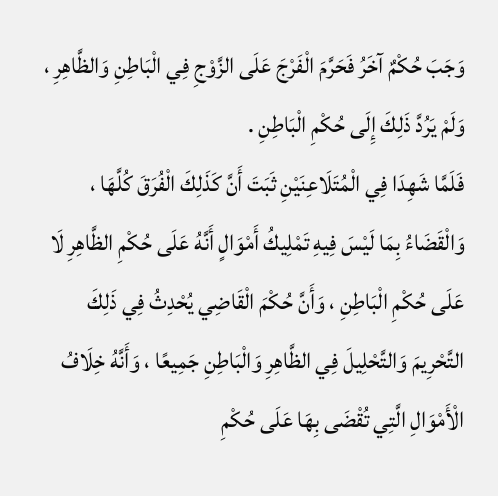وَجَبَ حُكْمٌ آخَرُ فَحَرَّمَ الْفَرْجَ عَلَى الزَّوْجِ فِي الْبَاطِنِ وَالظَّاهِرِ ، وَلَمْ يَرُدَّ ذَلِكَ إِلَى حُكْمِ الْبَاطِنِ .
فَلَمَّا شَهِدَا فِي الْمُتَلَاعِنَيْنِ ثَبَتَ أَنَّ كَذَلِكَ الْفُرَقَ كُلَّهَا ، وَالْقَضَاءُ بِمَا لَيْسَ فِيهِ تَمْلِيكُ أَمْوَالٍ أَنَّهُ عَلَى حُكْمِ الظَّاهِرِ لَا عَلَى حُكْمِ الْبَاطِنِ ، وَأَنَّ حُكْمَ الْقَاضِي يُحْدِثُ فِي ذَلِكَ التَّحْرِيمَ وَالتَّحْلِيلَ فِي الظَّاهِرِ وَالْبَاطِنِ جَمِيعًا ، وَأَنَّهُ خِلَافُ الْأَمْوَالِ الَّتِي تُقْضَى بِهَا عَلَى حُكْمِ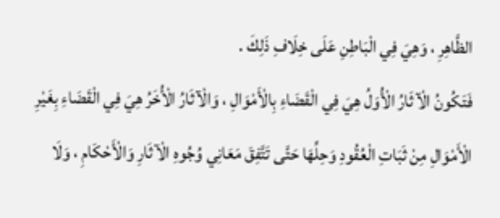الظَّاهِرِ ، وَهِيَ فِي الْبَاطِنِ عَلَى خِلَافِ ذَلِكَ .
فَتَكُونُ الْآثَارُ الْأُوَلُ هِيَ فِي الْقَضَاءِ بِالْأَمْوَالِ ، وَالْآثَارُ الْأُخَرُ هِيَ فِي الْقَضَاءِ بِغَيْرِ الْأَمْوَالِ مِنْ ثَبَاتِ الْعُقُودِ وَحِلِّهَا حَتَّى تَتَّفِقَ مَعَانِي وُجُوهِ الْآثَارِ وَالْأَحْكَامِ ، وَلَا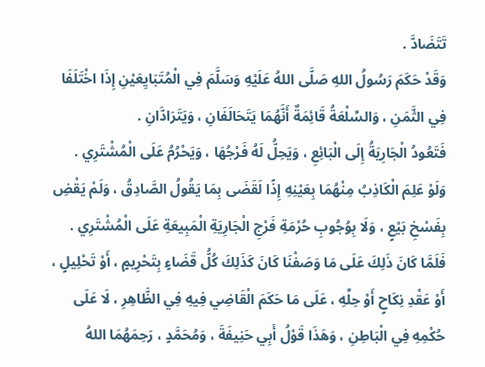تَتَضَادَّ .
وَقَدْ حَكَمَ رَسُولُ اللهِ صَلَّى اللهُ عَلَيْهِ وَسَلَّمَ فِي الْمُتَبَايِعَيْنِ إِذَا اخْتَلَفَا فِي الثَّمَنِ ، وَالسِّلْعَةُ قَائِمَةٌ أَنَّهُمَا يَتَحَالَفَانِ ، وَيَتَرَادَّانِ .
فَتَعُودُ الْجَارِيَةُ إِلَى الْبَائِعِ ، وَيَحِلُّ لَهُ فَرْجُهَا ، وَيَحْرُمُ عَلَى الْمُشْتَرِي .
وَلَوْ عَلِمَ الْكَاذِبُ مِنْهُمَا بِعَيْنِهِ إِذًا لَقَضَى بِمَا يَقُولُ الصَّادِقُ ، وَلَمْ يَقْضِ بِفَسْخِ بَيْعٍ ، وَلَا بِوُجُوبِ حُرْمَةِ فَرْجِ الْجَارِيَةِ الْمَبِيعَةِ عَلَى الْمُشْتَرِي .
فَلَمَّا كَانَ ذَلِكَ عَلَى مَا وَصَفْنَا كَانَ كَذَلِكَ كُلُّ قَضَاءٍ بِتَحْرِيمٍ ، أَوْ تَحْلِيلٍ ، أَوْ عَقْدِ نِكَاحٍ أَوْ حِلِّهِ ، عَلَى مَا حَكَمَ الْقَاضِي فِيهِ فِي الظَّاهِرِ ، لَا عَلَى حُكْمِهِ فِي الْبَاطِنِ ، وَهَذَا قَوْلُ أَبِي حَنِيفَةَ ، وَمُحَمَّدٍ ، رَحِمَهُمَا اللهُ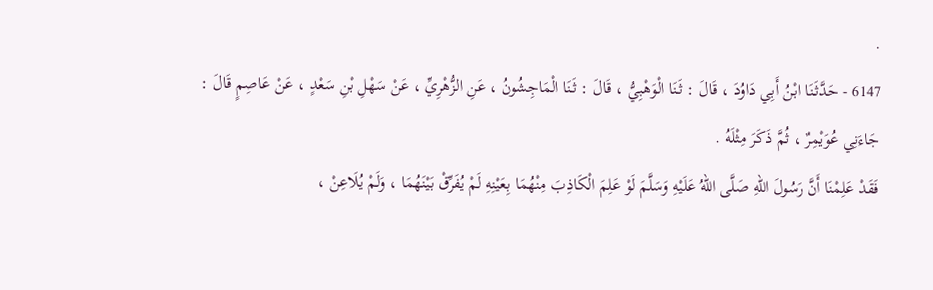.
6147 - حَدَّثَنَا ابْنُ أَبِي دَاوُدَ ، قَالَ : ثَنَا الْوَهْبِيُّ ، قَالَ : ثَنَا الْمَاجِشُونُ ، عَنِ الزُّهْرِيِّ ، عَنْ سَهْلِ بْنِ سَعْدٍ ، عَنْ عَاصِمٍ قَالَ : جَاءَنِي عُوَيْمِرٌ ، ثُمَّ ذَكَرَ مِثْلَهُ .
فَقَدْ عَلِمْنَا أَنَّ رَسُولَ اللهِ صَلَّى اللهُ عَلَيْهِ وَسَلَّمَ لَوْ عَلِمَ الْكَاذِبَ مِنْهُمَا بِعَيْنِهِ لَمْ يُفَرِّقْ بَيْنَهُمَا ، وَلَمْ يُلَاعِنْ ،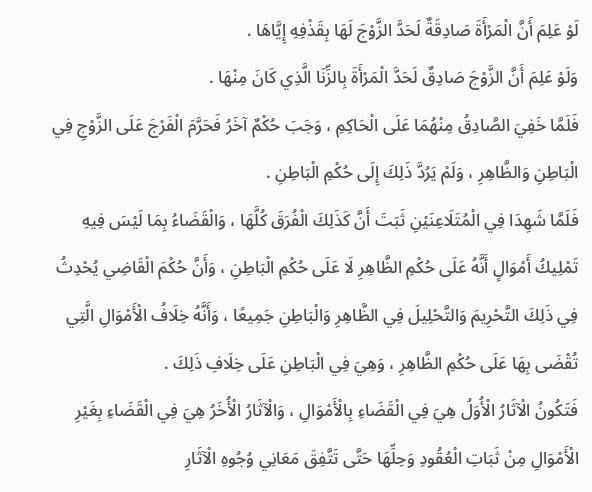لَوْ عَلِمَ أَنَّ الْمَرْأَةَ صَادِقَةٌ لَحَدَّ الزَّوْجَ لَهَا بِقَذْفِهِ إِيَّاهَا .
وَلَوْ عَلِمَ أَنَّ الزَّوْجَ صَادِقٌ لَحَدَّ الْمَرْأَةَ بِالزِّنَا الَّذِي كَانَ مِنْهَا .
فَلَمَّا خَفِيَ الصَّادِقُ مِنْهُمَا عَلَى الْحَاكِمِ ، وَجَبَ حُكْمٌ آخَرُ فَحَرَّمَ الْفَرْجَ عَلَى الزَّوْجِ فِي الْبَاطِنِ وَالظَّاهِرِ ، وَلَمْ يَرُدَّ ذَلِكَ إِلَى حُكْمِ الْبَاطِنِ .
فَلَمَّا شَهِدَا فِي الْمُتَلَاعِنَيْنِ ثَبَتَ أَنَّ كَذَلِكَ الْفُرَقَ كُلَّهَا ، وَالْقَضَاءُ بِمَا لَيْسَ فِيهِ تَمْلِيكُ أَمْوَالٍ أَنَّهُ عَلَى حُكْمِ الظَّاهِرِ لَا عَلَى حُكْمِ الْبَاطِنِ ، وَأَنَّ حُكْمَ الْقَاضِي يُحْدِثُ فِي ذَلِكَ التَّحْرِيمَ وَالتَّحْلِيلَ فِي الظَّاهِرِ وَالْبَاطِنِ جَمِيعًا ، وَأَنَّهُ خِلَافُ الْأَمْوَالِ الَّتِي تُقْضَى بِهَا عَلَى حُكْمِ الظَّاهِرِ ، وَهِيَ فِي الْبَاطِنِ عَلَى خِلَافِ ذَلِكَ .
فَتَكُونُ الْآثَارُ الْأُوَلُ هِيَ فِي الْقَضَاءِ بِالْأَمْوَالِ ، وَالْآثَارُ الْأُخَرُ هِيَ فِي الْقَضَاءِ بِغَيْرِ الْأَمْوَالِ مِنْ ثَبَاتِ الْعُقُودِ وَحِلِّهَا حَتَّى تَتَّفِقَ مَعَانِي وُجُوهِ الْآثَارِ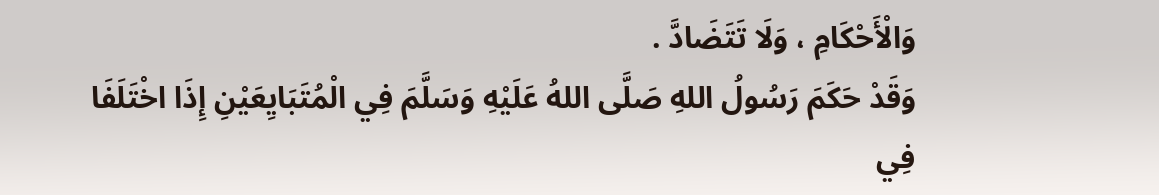وَالْأَحْكَامِ ، وَلَا تَتَضَادَّ .
وَقَدْ حَكَمَ رَسُولُ اللهِ صَلَّى اللهُ عَلَيْهِ وَسَلَّمَ فِي الْمُتَبَايِعَيْنِ إِذَا اخْتَلَفَا فِي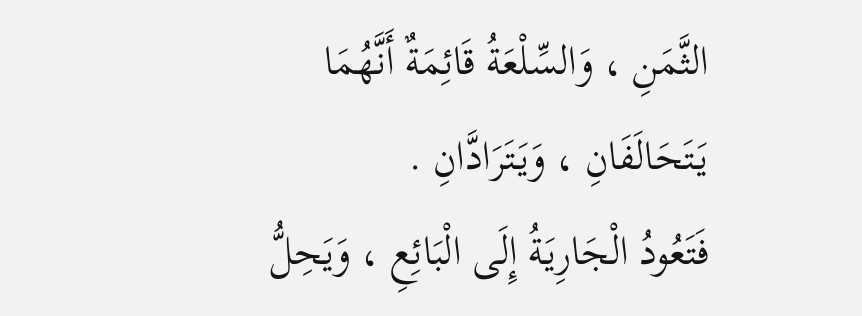الثَّمَنِ ، وَالسِّلْعَةُ قَائِمَةٌ أَنَّهُمَا يَتَحَالَفَانِ ، وَيَتَرَادَّانِ .
فَتَعُودُ الْجَارِيَةُ إِلَى الْبَائِعِ ، وَيَحِلُّ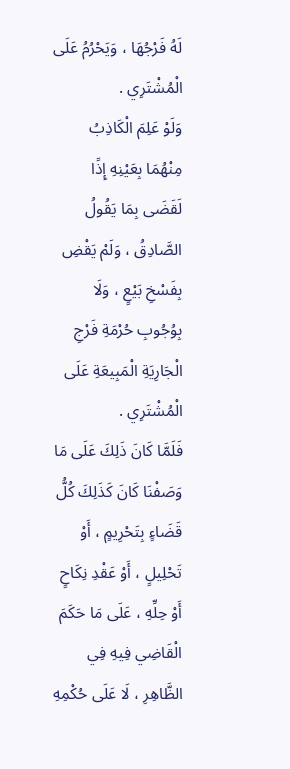لَهُ فَرْجُهَا ، وَيَحْرُمُ عَلَى الْمُشْتَرِي .
وَلَوْ عَلِمَ الْكَاذِبُ مِنْهُمَا بِعَيْنِهِ إِذًا لَقَضَى بِمَا يَقُولُ الصَّادِقُ ، وَلَمْ يَقْضِ بِفَسْخِ بَيْعٍ ، وَلَا بِوُجُوبِ حُرْمَةِ فَرْجِ الْجَارِيَةِ الْمَبِيعَةِ عَلَى الْمُشْتَرِي .
فَلَمَّا كَانَ ذَلِكَ عَلَى مَا وَصَفْنَا كَانَ كَذَلِكَ كُلُّ قَضَاءٍ بِتَحْرِيمٍ ، أَوْ تَحْلِيلٍ ، أَوْ عَقْدِ نِكَاحٍ أَوْ حِلِّهِ ، عَلَى مَا حَكَمَ الْقَاضِي فِيهِ فِي الظَّاهِرِ ، لَا عَلَى حُكْمِهِ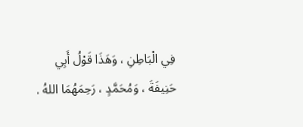فِي الْبَاطِنِ ، وَهَذَا قَوْلُ أَبِي حَنِيفَةَ ، وَمُحَمَّدٍ ، رَحِمَهُمَا اللهُ .